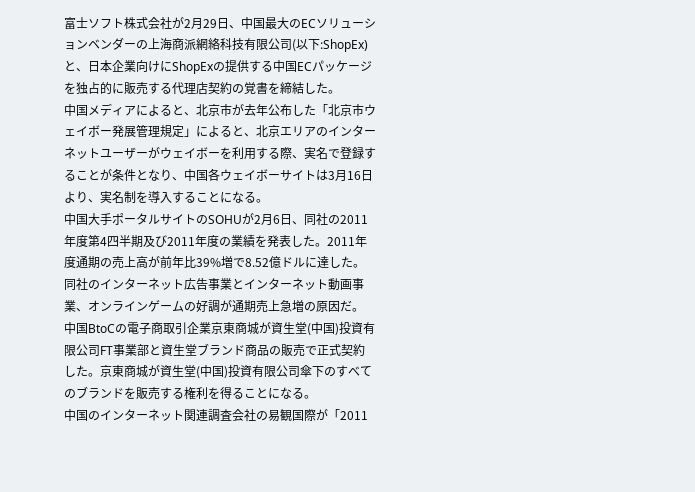富士ソフト株式会社が2月29日、中国最大のECソリューションベンダーの上海商派網絡科技有限公司(以下:ShopEx)と、日本企業向けにShopExの提供する中国ECパッケージを独占的に販売する代理店契約の覚書を締結した。
中国メディアによると、北京市が去年公布した「北京市ウェイボー発展管理規定」によると、北京エリアのインターネットユーザーがウェイボーを利用する際、実名で登録することが条件となり、中国各ウェイボーサイトは3月16日より、実名制を導入することになる。
中国大手ポータルサイトのSOHUが2月6日、同社の2011年度第4四半期及び2011年度の業績を発表した。2011年度通期の売上高が前年比39%増で8.52億ドルに達した。同社のインターネット広告事業とインターネット動画事業、オンラインゲームの好調が通期売上急増の原因だ。
中国BtoCの電子商取引企業京東商城が資生堂(中国)投資有限公司FT事業部と資生堂ブランド商品の販売で正式契約した。京東商城が資生堂(中国)投資有限公司傘下のすべてのブランドを販売する権利を得ることになる。
中国のインターネット関連調査会社の易観国際が「2011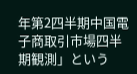年第2四半期中国電子商取引市場四半期観測」という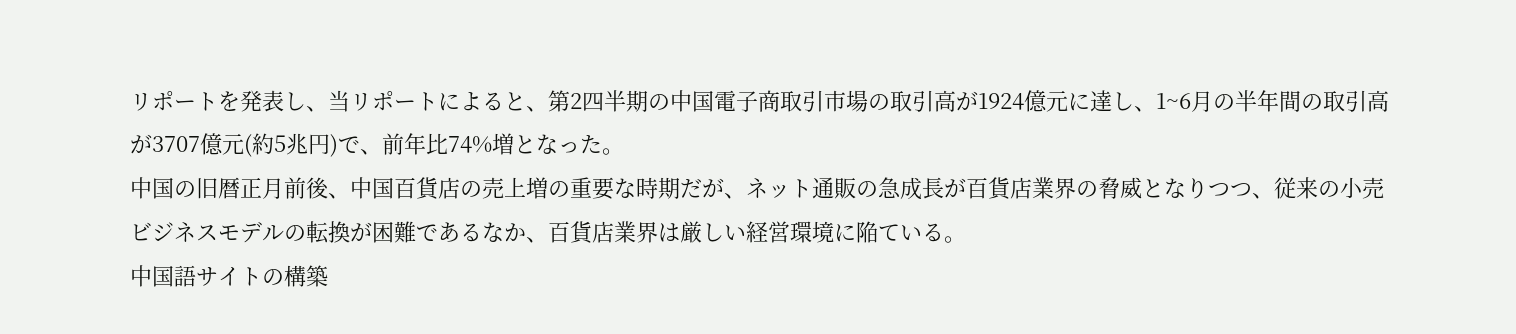リポートを発表し、当リポートによると、第2四半期の中国電子商取引市場の取引高が1924億元に達し、1~6月の半年間の取引高が3707億元(約5兆円)で、前年比74%増となった。
中国の旧暦正月前後、中国百貨店の売上増の重要な時期だが、ネット通販の急成長が百貨店業界の脅威となりつつ、従来の小売ビジネスモデルの転換が困難であるなか、百貨店業界は厳しい経営環境に陥ている。
中国語サイトの構築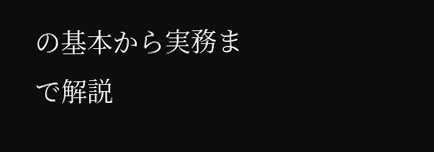の基本から実務まで解説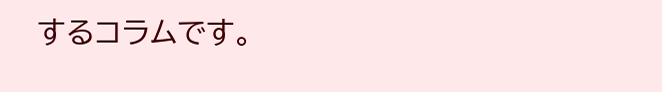するコラムです。